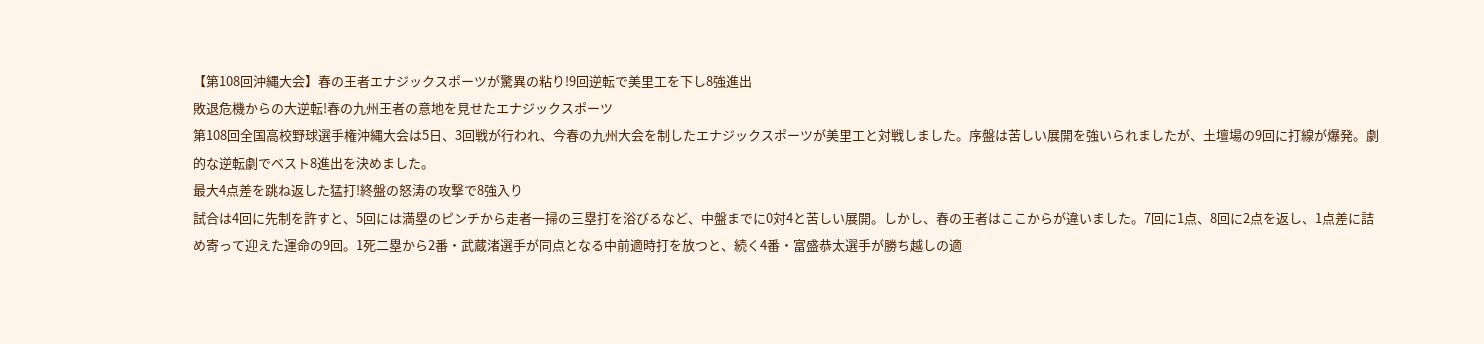【第108回沖縄大会】春の王者エナジックスポーツが驚異の粘り!9回逆転で美里工を下し8強進出
敗退危機からの大逆転!春の九州王者の意地を見せたエナジックスポーツ
第108回全国高校野球選手権沖縄大会は5日、3回戦が行われ、今春の九州大会を制したエナジックスポーツが美里工と対戦しました。序盤は苦しい展開を強いられましたが、土壇場の9回に打線が爆発。劇的な逆転劇でベスト8進出を決めました。
最大4点差を跳ね返した猛打!終盤の怒涛の攻撃で8強入り
試合は4回に先制を許すと、5回には満塁のピンチから走者一掃の三塁打を浴びるなど、中盤までに0対4と苦しい展開。しかし、春の王者はここからが違いました。7回に1点、8回に2点を返し、1点差に詰め寄って迎えた運命の9回。1死二塁から2番・武蔵渚選手が同点となる中前適時打を放つと、続く4番・富盛恭太選手が勝ち越しの適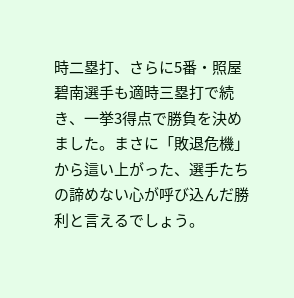時二塁打、さらに5番・照屋碧南選手も適時三塁打で続き、一挙3得点で勝負を決めました。まさに「敗退危機」から這い上がった、選手たちの諦めない心が呼び込んだ勝利と言えるでしょう。